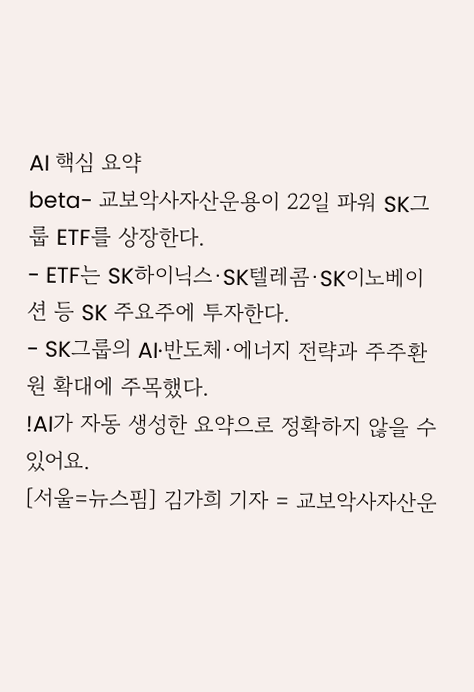AI 핵심 요약
beta- 교보악사자산운용이 22일 파워 SK그룹 ETF를 상장한다.
- ETF는 SK하이닉스·SK텔레콤·SK이노베이션 등 SK 주요주에 투자한다.
- SK그룹의 AI·반도체·에너지 전략과 주주환원 확대에 주목했다.
!AI가 자동 생성한 요약으로 정확하지 않을 수 있어요.
[서울=뉴스핌] 김가희 기자 = 교보악사자산운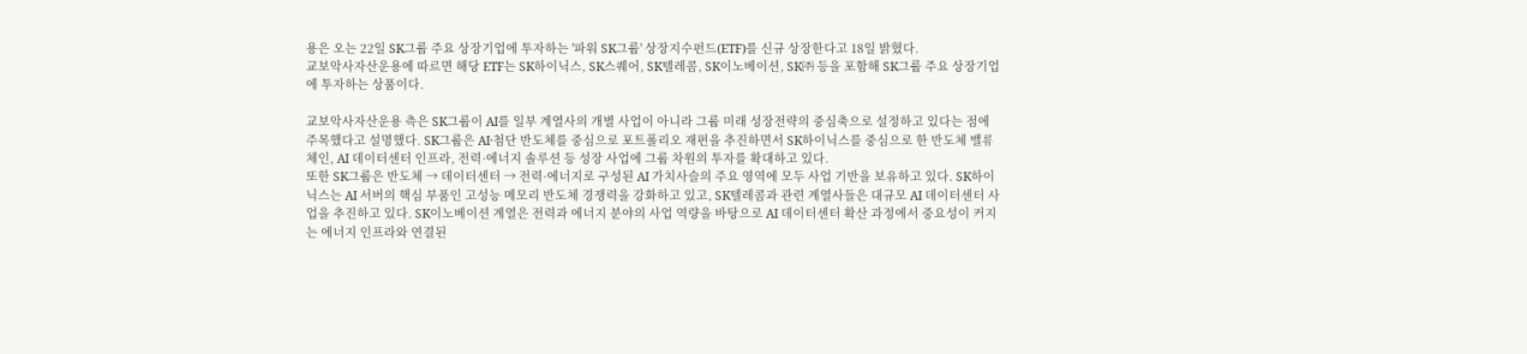용은 오는 22일 SK그룹 주요 상장기업에 투자하는 '파워 SK그룹' 상장지수펀드(ETF)를 신규 상장한다고 18일 밝혔다.
교보악사자산운용에 따르면 해당 ETF는 SK하이닉스, SK스퀘어, SK텔레콤, SK이노베이션, SK㈜ 등을 포함해 SK그룹 주요 상장기업에 투자하는 상품이다.

교보악사자산운용 측은 SK그룹이 AI를 일부 계열사의 개별 사업이 아니라 그룹 미래 성장전략의 중심축으로 설정하고 있다는 점에 주목했다고 설명했다. SK그룹은 AI·첨단 반도체를 중심으로 포트폴리오 재편을 추진하면서 SK하이닉스를 중심으로 한 반도체 밸류체인, AI 데이터센터 인프라, 전력·에너지 솔루션 등 성장 사업에 그룹 차원의 투자를 확대하고 있다.
또한 SK그룹은 반도체 → 데이터센터 → 전력·에너지로 구성된 AI 가치사슬의 주요 영역에 모두 사업 기반을 보유하고 있다. SK하이닉스는 AI 서버의 핵심 부품인 고성능 메모리 반도체 경쟁력을 강화하고 있고, SK텔레콤과 관련 계열사들은 대규모 AI 데이터센터 사업을 추진하고 있다. SK이노베이션 계열은 전력과 에너지 분야의 사업 역량을 바탕으로 AI 데이터센터 확산 과정에서 중요성이 커지는 에너지 인프라와 연결된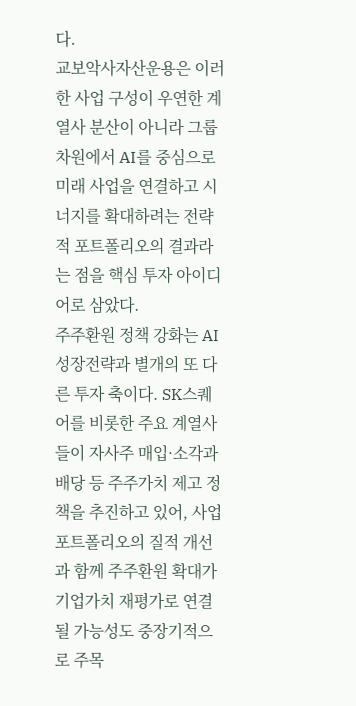다.
교보악사자산운용은 이러한 사업 구성이 우연한 계열사 분산이 아니라 그룹 차원에서 AI를 중심으로 미래 사업을 연결하고 시너지를 확대하려는 전략적 포트폴리오의 결과라는 점을 핵심 투자 아이디어로 삼았다.
주주환원 정책 강화는 AI 성장전략과 별개의 또 다른 투자 축이다. SK스퀘어를 비롯한 주요 계열사들이 자사주 매입·소각과 배당 등 주주가치 제고 정책을 추진하고 있어, 사업 포트폴리오의 질적 개선과 함께 주주환원 확대가 기업가치 재평가로 연결될 가능성도 중장기적으로 주목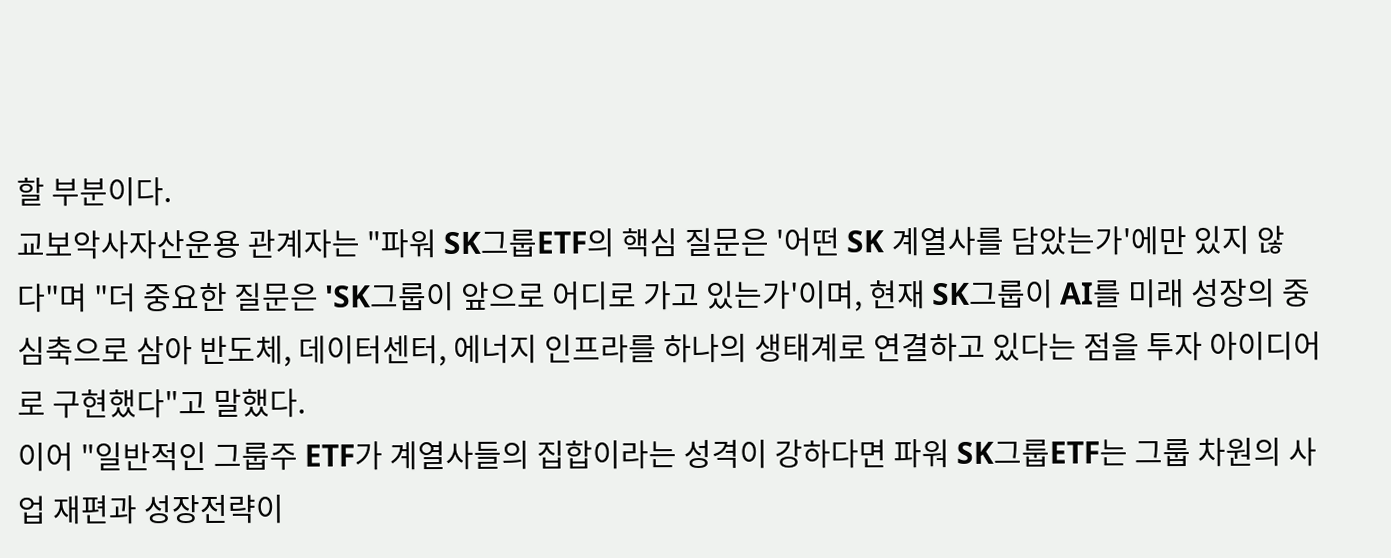할 부분이다.
교보악사자산운용 관계자는 "파워 SK그룹ETF의 핵심 질문은 '어떤 SK 계열사를 담았는가'에만 있지 않다"며 "더 중요한 질문은 'SK그룹이 앞으로 어디로 가고 있는가'이며, 현재 SK그룹이 AI를 미래 성장의 중심축으로 삼아 반도체, 데이터센터, 에너지 인프라를 하나의 생태계로 연결하고 있다는 점을 투자 아이디어로 구현했다"고 말했다.
이어 "일반적인 그룹주 ETF가 계열사들의 집합이라는 성격이 강하다면 파워 SK그룹ETF는 그룹 차원의 사업 재편과 성장전략이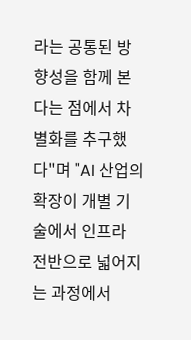라는 공통된 방향성을 함께 본다는 점에서 차별화를 추구했다"며 "AI 산업의 확장이 개별 기술에서 인프라 전반으로 넓어지는 과정에서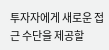투자자에게 새로운 접근 수단을 제공할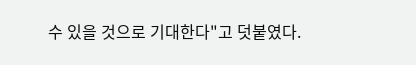수 있을 것으로 기대한다"고 덧붙였다.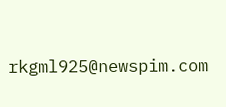rkgml925@newspim.com